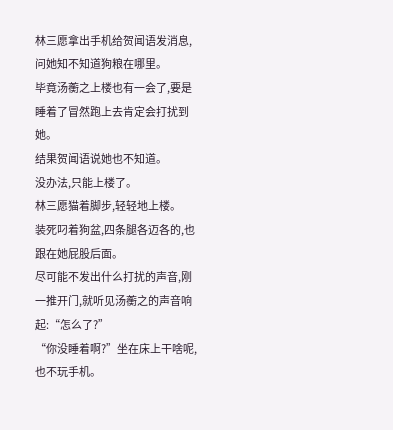林三愿拿出手机给贺闻语发消息,问她知不知道狗粮在哪里。
毕竟汤蘅之上楼也有一会了,要是睡着了冒然跑上去肯定会打扰到她。
结果贺闻语说她也不知道。
没办法,只能上楼了。
林三愿猫着脚步,轻轻地上楼。
装死叼着狗盆,四条腿各迈各的,也跟在她屁股后面。
尽可能不发出什么打扰的声音,刚一推开门,就听见汤蘅之的声音响起:“怎么了?”
“你没睡着啊?”坐在床上干啥呢,也不玩手机。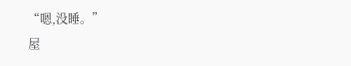“嗯,没睡。”
屋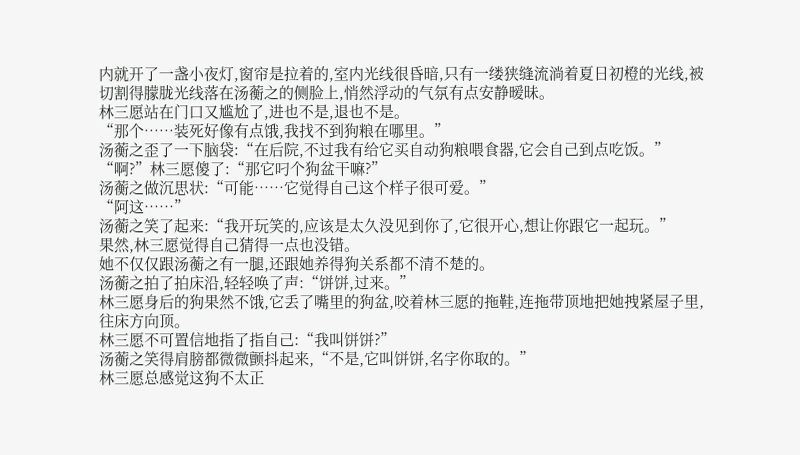内就开了一盏小夜灯,窗帘是拉着的,室内光线很昏暗,只有一缕狭缝流淌着夏日初橙的光线,被切割得朦胧光线落在汤蘅之的侧脸上,悄然浮动的气氛有点安静暧昧。
林三愿站在门口又尴尬了,进也不是,退也不是。
“那个……装死好像有点饿,我找不到狗粮在哪里。”
汤蘅之歪了一下脑袋:“在后院,不过我有给它买自动狗粮喂食器,它会自己到点吃饭。”
“啊?”林三愿傻了:“那它叼个狗盆干嘛?”
汤蘅之做沉思状:“可能……它觉得自己这个样子很可爱。”
“阿这……”
汤蘅之笑了起来:“我开玩笑的,应该是太久没见到你了,它很开心,想让你跟它一起玩。”
果然,林三愿觉得自己猜得一点也没错。
她不仅仅跟汤蘅之有一腿,还跟她养得狗关系都不清不楚的。
汤蘅之拍了拍床沿,轻轻唤了声:“饼饼,过来。”
林三愿身后的狗果然不饿,它丢了嘴里的狗盆,咬着林三愿的拖鞋,连拖带顶地把她拽紧屋子里,往床方向顶。
林三愿不可置信地指了指自己:“我叫饼饼?”
汤蘅之笑得肩膀都微微颤抖起来,“不是,它叫饼饼,名字你取的。”
林三愿总感觉这狗不太正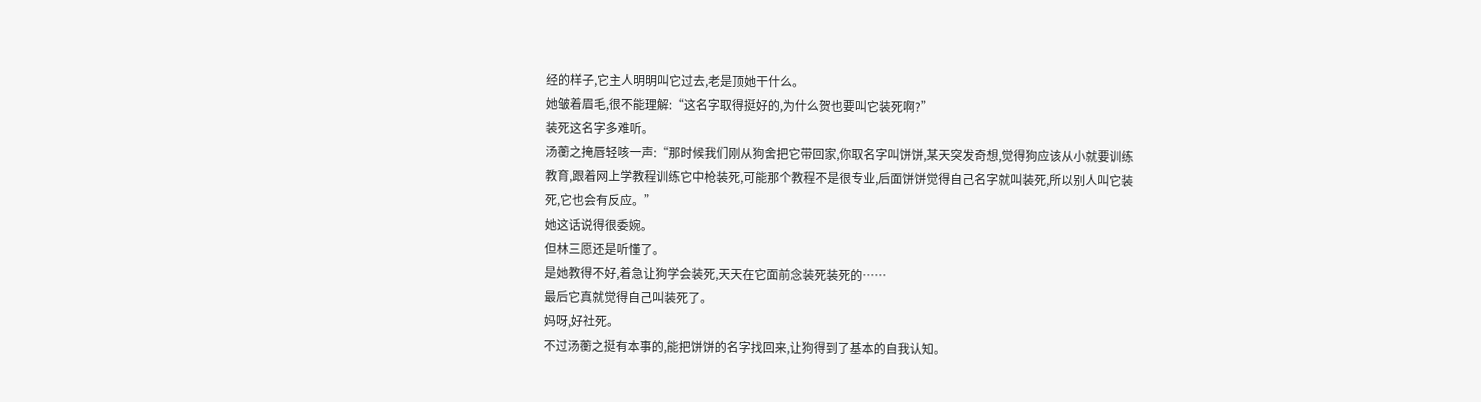经的样子,它主人明明叫它过去,老是顶她干什么。
她皱着眉毛,很不能理解:“这名字取得挺好的,为什么贺也要叫它装死啊?”
装死这名字多难听。
汤蘅之掩唇轻咳一声:“那时候我们刚从狗舍把它带回家,你取名字叫饼饼,某天突发奇想,觉得狗应该从小就要训练教育,跟着网上学教程训练它中枪装死,可能那个教程不是很专业,后面饼饼觉得自己名字就叫装死,所以别人叫它装死,它也会有反应。”
她这话说得很委婉。
但林三愿还是听懂了。
是她教得不好,着急让狗学会装死,天天在它面前念装死装死的……
最后它真就觉得自己叫装死了。
妈呀,好社死。
不过汤蘅之挺有本事的,能把饼饼的名字找回来,让狗得到了基本的自我认知。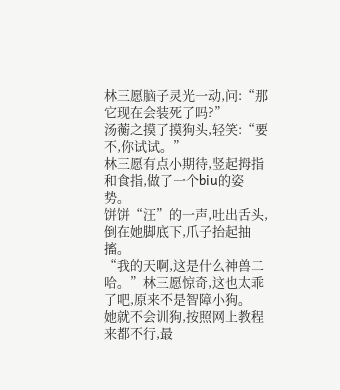林三愿脑子灵光一动,问:“那它现在会装死了吗?”
汤蘅之摸了摸狗头,轻笑:“要不,你试试。”
林三愿有点小期待,竖起拇指和食指,做了一个biu的姿势。
饼饼“汪”的一声,吐出舌头,倒在她脚底下,爪子抬起抽搐。
“我的天啊,这是什么神兽二哈。”林三愿惊奇,这也太乖了吧,原来不是智障小狗。
她就不会训狗,按照网上教程来都不行,最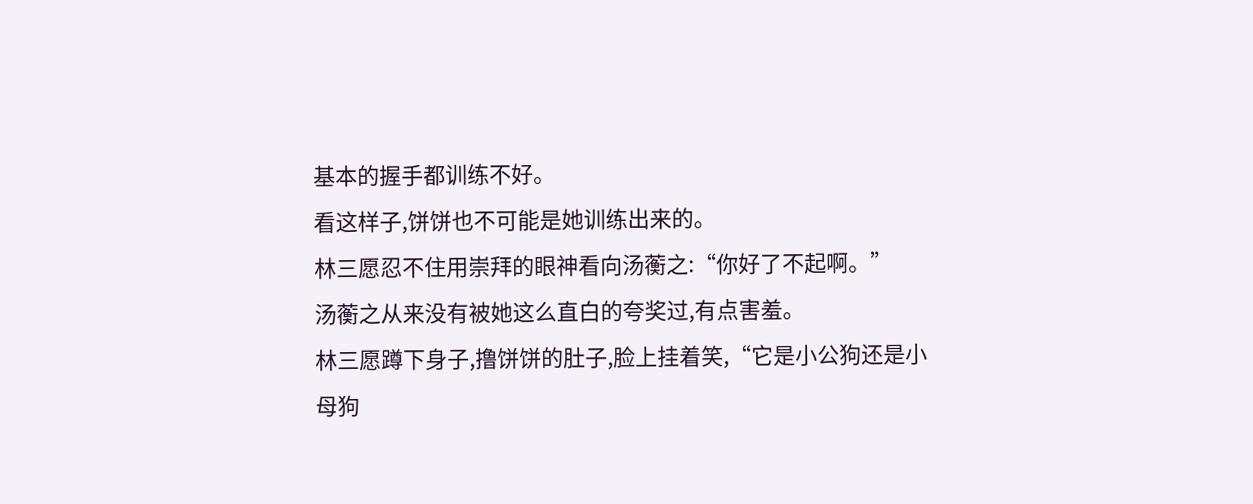基本的握手都训练不好。
看这样子,饼饼也不可能是她训练出来的。
林三愿忍不住用崇拜的眼神看向汤蘅之:“你好了不起啊。”
汤蘅之从来没有被她这么直白的夸奖过,有点害羞。
林三愿蹲下身子,撸饼饼的肚子,脸上挂着笑,“它是小公狗还是小母狗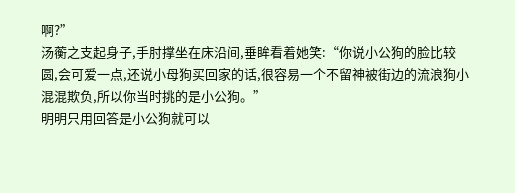啊?”
汤蘅之支起身子,手肘撑坐在床沿间,垂眸看着她笑:“你说小公狗的脸比较圆,会可爱一点,还说小母狗买回家的话,很容易一个不留神被街边的流浪狗小混混欺负,所以你当时挑的是小公狗。”
明明只用回答是小公狗就可以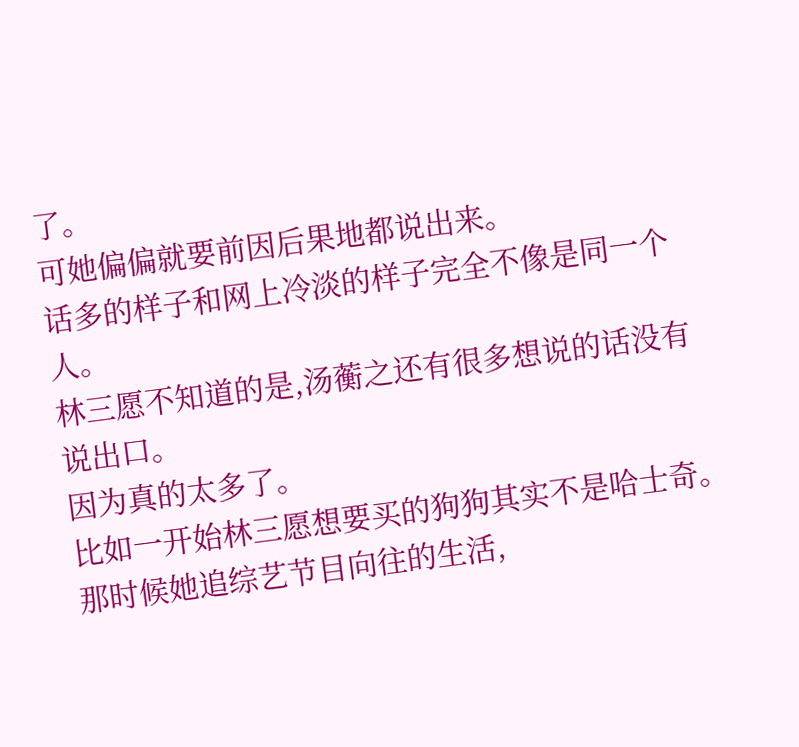了。
可她偏偏就要前因后果地都说出来。
话多的样子和网上冷淡的样子完全不像是同一个人。
林三愿不知道的是,汤蘅之还有很多想说的话没有说出口。
因为真的太多了。
比如一开始林三愿想要买的狗狗其实不是哈士奇。
那时候她追综艺节目向往的生活,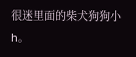很迷里面的柴犬狗狗小h。